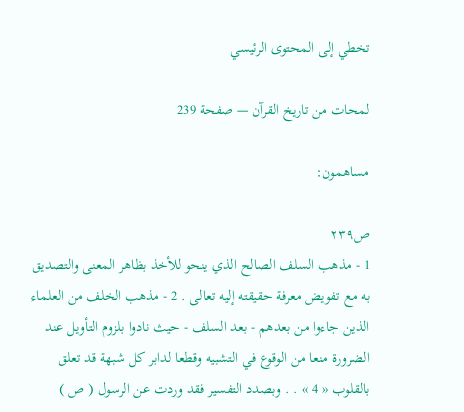تخطي إلى المحتوى الرئيسي

لمحات من تاريخ القرآن — صفحة 239

مساهمون:

ص٢٣٩
1 - مذهب السلف الصالح الذي ينحو للأخذ بظاهر المعنى والتصديق به مع تفويض معرفة حقيقته إليه تعالى . 2 - مذهب الخلف من العلماء الذين جاءوا من بعدهم - بعد السلف - حيث نادوا بلزوم التأويل عند الضرورة منعا من الوقوع في التشبيه وقطعا لدابر كل شبهة قد تعلق بالقلوب « 4 » . . وبصدد التفسير فقد وردت عن الرسول ( ص )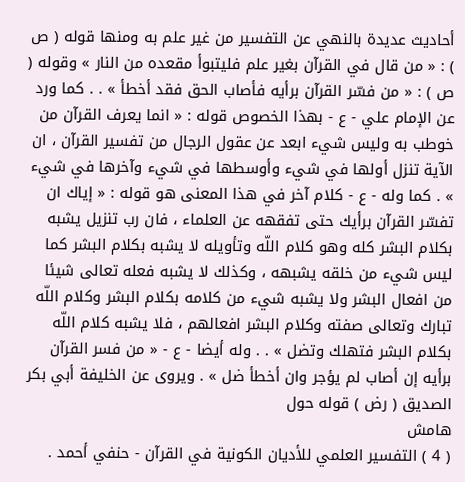أحاديث عديدة بالنهي عن التفسير من غير علم به ومنها قوله ( ص ) : « من قال في القرآن بغير علم فليتبوأ مقعده من النار » وقوله ( ص ) : « من فسّر القرآن برأيه فأصاب الحق فقد أخطأ » . . كما ورد عن الإمام علي - ع - بهذا الخصوص قوله : « انما يعرف القرآن من خوطب به وليس شيء ابعد عن عقول الرجال من تفسير القرآن ، ان الآية تنزل أولها في شيء وأوسطها في شيء وآخرها في شيء » . كما وله - ع - كلام آخر في هذا المعنى هو قوله : « إياك ان تفسّر القرآن برأيك حتى تفقهه عن العلماء ، فان رب تنزيل يشبه بكلام البشر كله وهو كلام اللّه وتأويله لا يشبه بكلام البشر كما ليس شيء من خلقه يشبهه ، وكذلك لا يشبه فعله تعالى شيئا من افعال البشر ولا يشبه شيء من كلامه بكلام البشر وكلام اللّه تبارك وتعالى صفته وكلام البشر افعالهم ، فلا يشبه كلام اللّه بكلام البشر فتهلك وتضل » . . وله أيضا - ع - « من فسر القرآن برأيه إن أصاب لم يؤجر وان أخطأ ضل » . ويروى عن الخليفة أبي بكر الصديق ( رض ) قوله حول
هامش
( 4 ) التفسير العلمي للأديان الكونية في القرآن - حنفي أحمد .